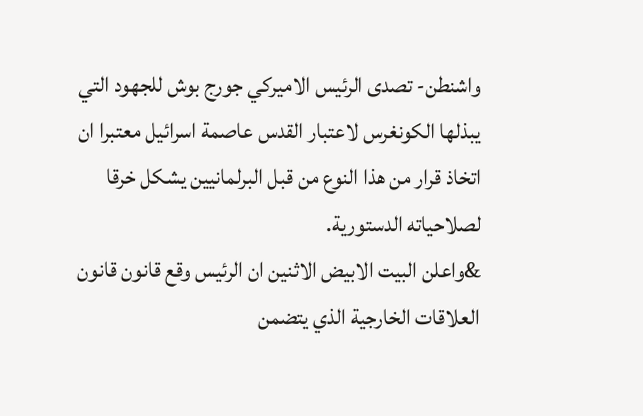واشنطن- تصدى الرئيس الاميركي جورج بوش للجهود التي يبذلها الكونغرس لاعتبار القدس عاصمة اسرائيل معتبرا ان اتخاذ قرار من هذا النوع من قبل البرلمانيين يشكل خرقا لصلاحياته الدستورية.
&واعلن البيت الابيض الاثنين ان الرئيس وقع قانون قانون العلاقات الخارجية الذي يتضمن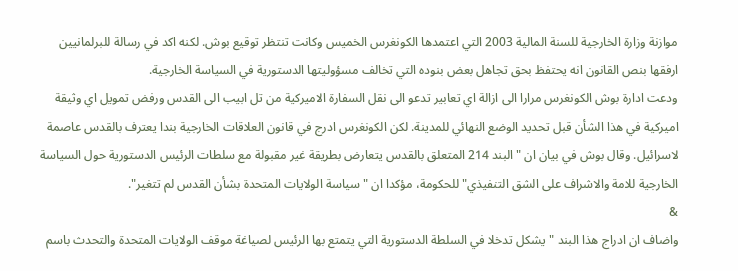موازنة وزارة الخارجية للسنة المالية 2003 التي اعتمدها الكونغرس الخميس وكانت تنتظر توقيع بوش. لكنه اكد في رسالة للبرلمانيين ارفقها بنص القانون انه يحتفظ بحق تجاهل بعض بنوده التي تخالف مسؤوليتها الدستورية في السياسة الخارجية.
ودعت ادارة بوش الكونغرس مرارا الى ازالة اي تعابير تدعو الى نقل السفارة الاميركية من تل ابيب الى القدس ورفض تمويل اي وثيقة اميركية في هذا الشأن قبل تحديد الوضع النهائي للمدينة. لكن الكونغرس ادرج في قانون العلاقات الخارجية بندا يعترف بالقدس عاصمة لاسرائيل. وقال بوش في بيان ان "البند 214 المتعلق بالقدس يتعارض بطريقة غير مقبولة مع سلطات الرئيس الدستورية حول السياسة الخارجية للامة والاشراف على الشق التنفيذي" للحكومة، مؤكدا ان "سياسة الولايات المتحدة بشأن القدس لم تتغير".
&
واضاف ان ادراج هذا البند "يشكل تدخلا في السلطة الدستورية التي يتمتع بها الرئيس لصياغة موقف الولايات المتحدة والتحدث باسم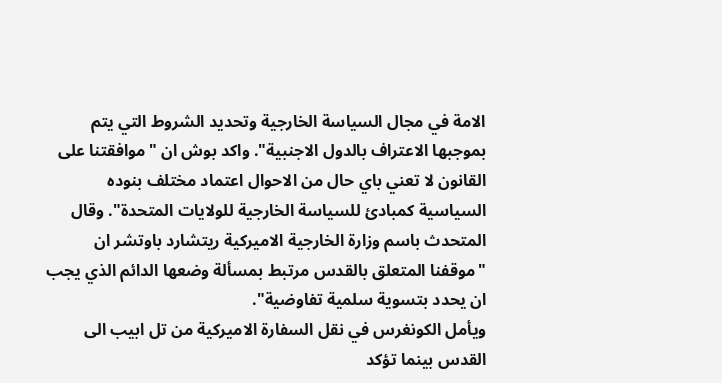الامة في مجال السياسة الخارجية وتحديد الشروط التي يتم بموجبها الاعتراف بالدول الاجنبية". واكد بوش ان "موافقتنا على القانون لا تعني باي حال من الاحوال اعتماد مختلف بنوده السياسية كمبادئ للسياسة الخارجية للولايات المتحدة". وقال المتحدث باسم وزارة الخارجية الاميركية ريتشارد باوتشر ان "موقفنا المتعلق بالقدس مرتبط بمسألة وضعها الدائم الذي يجب ان يحدد بتسوية سلمية تفاوضية".
ويأمل الكونغرس في نقل السفارة الاميركية من تل ابيب الى القدس بينما تؤكد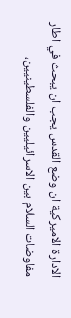الادارة الاميركية ان وضع القدس يجب ان يبحث في اطار مفاوضات السلام بين الاسرائيليين والفلسطينيين،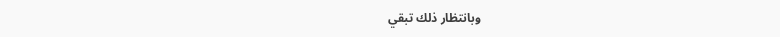وبانتظار ذلك تبقي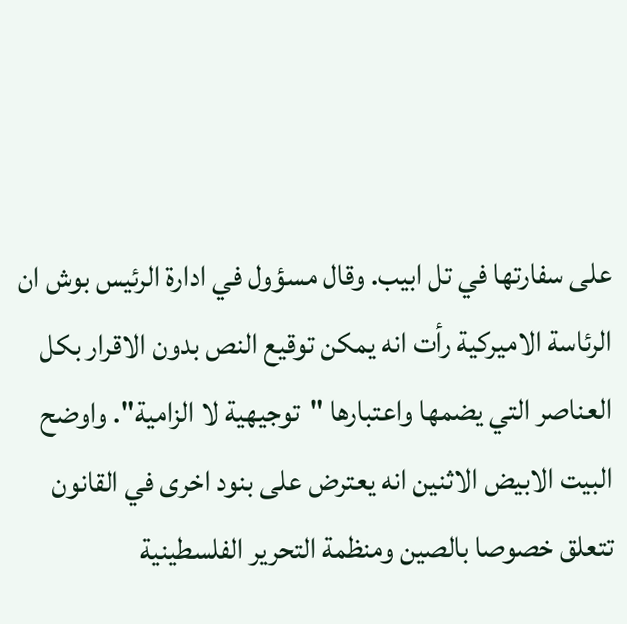على سفارتها في تل ابيب. وقال مسؤول في ادارة الرئيس بوش ان الرئاسة الاميركية رأت انه يمكن توقيع النص بدون الاقرار بكل العناصر التي يضمها واعتبارها "توجيهية لا الزامية". واوضح البيت الابيض الاثنين انه يعترض على بنود اخرى في القانون تتعلق خصوصا بالصين ومنظمة التحرير الفلسطينية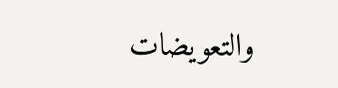والتعويضات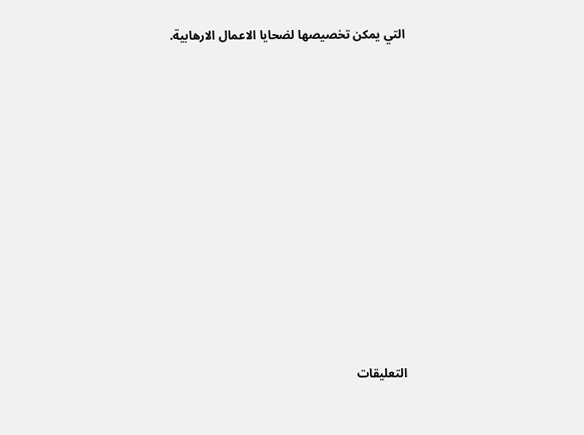التي يمكن تخصيصها لضحايا الاعمال الارهابية.














التعليقات